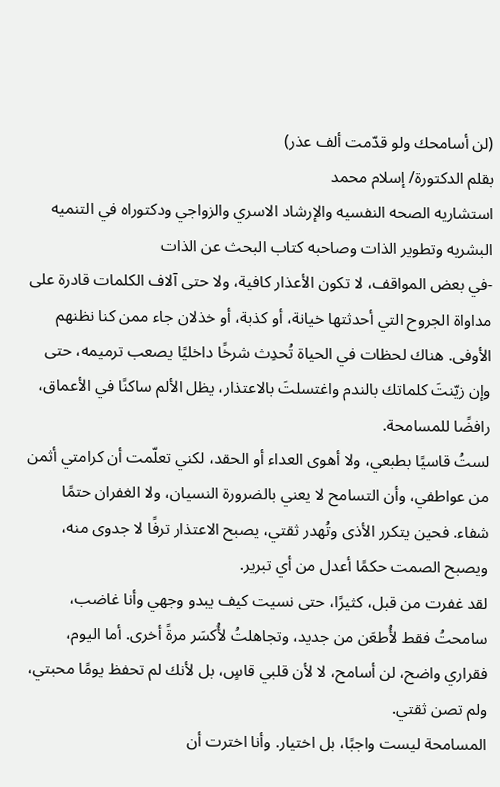(لن أسامحك ولو قدّمت ألف عذر)
بقلم الدكتورة/ إسلام محمد
استشاريه الصحه النفسيه والإرشاد الاسري والزواجي ودكتوراه في التنميه البشريه وتطوير الذات وصاحبه كتاب البحث عن الذات
-في بعض المواقف، لا تكون الأعذار كافية، ولا حتى آلاف الكلمات قادرة على مداواة الجروح التي أحدثتها خيانة، أو كذبة، أو خذلان جاء ممن كنا نظنهم الأوفى. هناك لحظات في الحياة تُحدِث شرخًا داخليًا يصعب ترميمه، حتى وإن زيّنتَ كلماتك بالندم واغتسلتَ بالاعتذار، يظل الألم ساكنًا في الأعماق، رافضًا للمسامحة.
لستُ قاسيًا بطبعي، ولا أهوى العداء أو الحقد، لكني تعلّمت أن كرامتي أثمن من عواطفي، وأن التسامح لا يعني بالضرورة النسيان، ولا الغفران حتمًا شفاء. فحين يتكرر الأذى وتُهدر ثقتي، يصبح الاعتذار ترفًا لا جدوى منه، ويصبح الصمت حكمًا أعدل من أي تبرير.
لقد غفرت من قبل، كثيرًا، حتى نسيت كيف يبدو وجهي وأنا غاضب، سامحتُ فقط لأُطعَن من جديد، وتجاهلتُ لأُكسَر مرةً أخرى. أما اليوم، فقراري واضح، لن أسامح، لا لأن قلبي قاسٍ، بل لأنك لم تحفظ يومًا محبتي، ولم تصن ثقتي.
المسامحة ليست واجبًا، بل اختيار. وأنا اخترت أن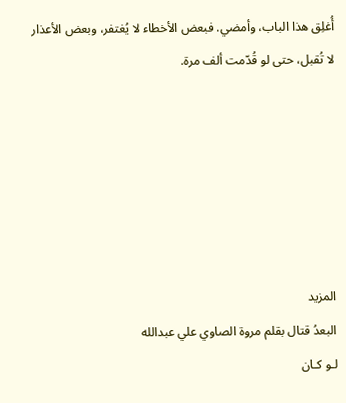أُغلِق هذا الباب، وأمضي. فبعض الأخطاء لا يُغتفر، وبعض الأعذار لا تُقبل، حتى لو قُدّمت ألف مرة.






المزيد
البعدُ قتال بقلم مروة الصاوي علي عبدالله
لـو كـان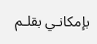بإمكانـي بقلـم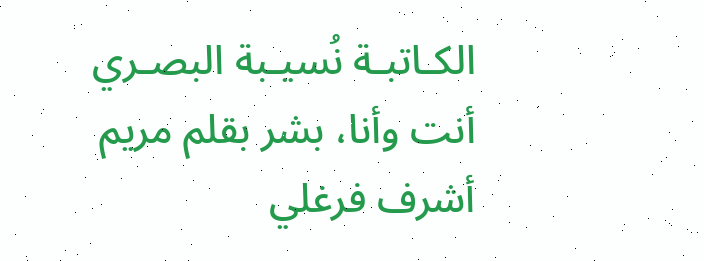الكـاتبـة نُسيـبة البصـري
أنت وأنا، بشر بقلم مريم أشرف فرغلي